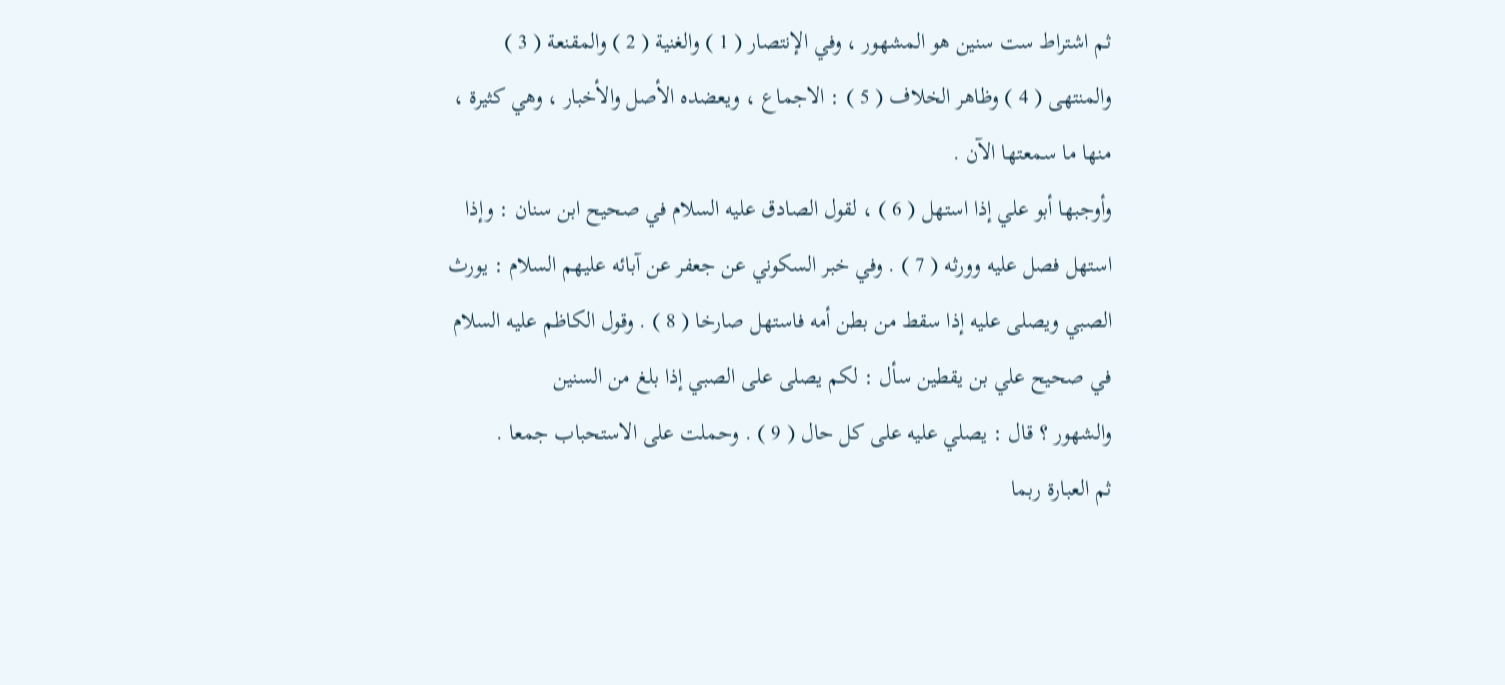ثم اشتراط ست سنين هو المشهور ، وفي الإنتصار ( 1 ) والغنية ( 2 ) والمقنعة ( 3 )
والمنتهى ( 4 ) وظاهر الخلاف ( 5 ) : الاجماع ، ويعضده الأصل والأخبار ، وهي كثيرة ،
منها ما سمعتها الآن .
وأوجبها أبو علي إذا استهل ( 6 ) ، لقول الصادق عليه السلام في صحيح ابن سنان : وإذا
استهل فصل عليه وورثه ( 7 ) . وفي خبر السكوني عن جعفر عن آبائه عليهم السلام : يورث
الصبي ويصلى عليه إذا سقط من بطن أمه فاستهل صارخا ( 8 ) . وقول الكاظم عليه السلام
في صحيح علي بن يقطين سأل : لكم يصلى على الصبي إذا بلغ من السنين
والشهور ؟ قال : يصلي عليه على كل حال ( 9 ) . وحملت على الاستحباب جمعا .
ثم العبارة ربما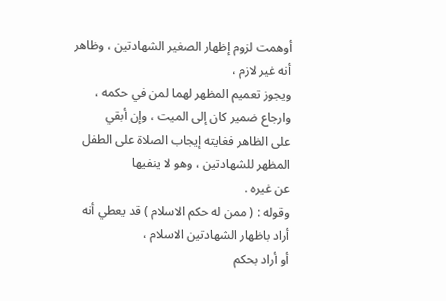أوهمت لزوم إظهار الصغير الشهادتين ، وظاهر أنه غير لازم ،
ويجوز تعميم المظهر لهما لمن في حكمه ، وارجاع ضمير كان إلى الميت ، وإن أبقي
على الظاهر فغايته إيجاب الصلاة على الطفل المظهر للشهادتين ، وهو لا ينفيها
عن غيره .
وقوله : ( ممن له حكم الاسلام ) قد يعطي أنه أراد باظهار الشهادتين الاسلام ،
أو أراد بحكم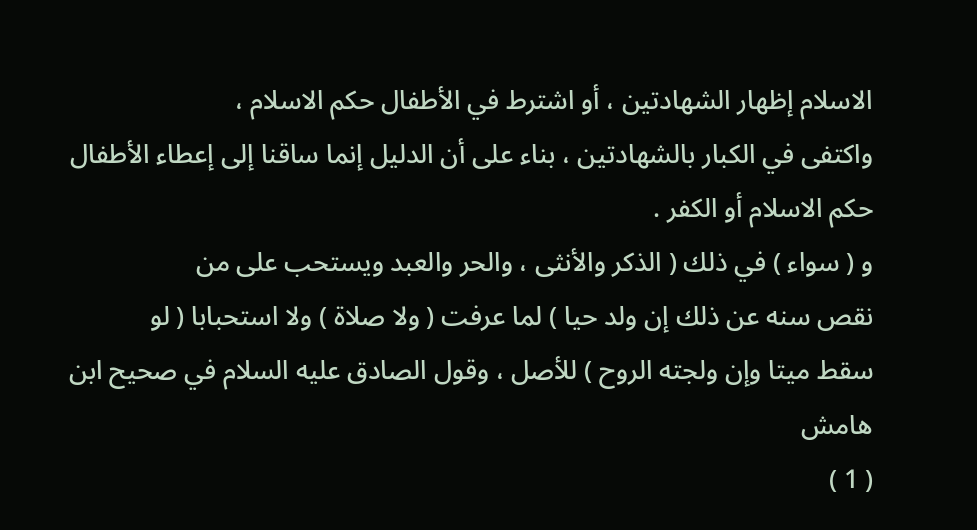الاسلام إظهار الشهادتين ، أو اشترط في الأطفال حكم الاسلام ،
واكتفى في الكبار بالشهادتين ، بناء على أن الدليل إنما ساقنا إلى إعطاء الأطفال
حكم الاسلام أو الكفر .
و ( سواء ) في ذلك ( الذكر والأنثى ، والحر والعبد ويستحب على من
نقص سنه عن ذلك إن ولد حيا ) لما عرفت ( ولا صلاة ) ولا استحبابا ( لو
سقط ميتا وإن ولجته الروح ) للأصل ، وقول الصادق عليه السلام في صحيح ابن
هامش
( 1 )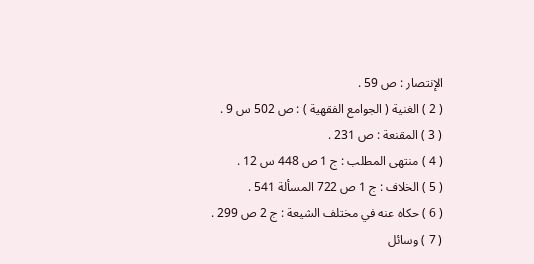الإنتصار : ص 59 .
( 2 ) الغنية ( الجوامع الفقهية ) : ص 502 س 9 .
( 3 ) المقنعة : ص 231 .
( 4 ) منتهى المطلب : ج 1 ص 448 س 12 .
( 5 ) الخلاف : ج 1 ص 722 المسألة 541 .
( 6 ) حكاه عنه في مختلف الشيعة : ج 2 ص 299 .
( 7 ) وسائل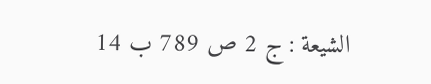الشيعة : ج 2 ص 789 ب 14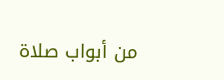من أبواب صلاة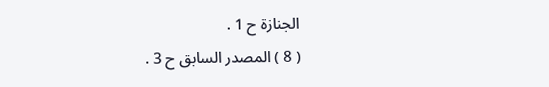الجنازة ح 1 .
( 8 ) المصدر السابق ح 3 .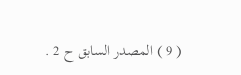( 9 ) المصدر السابق ح 2 .